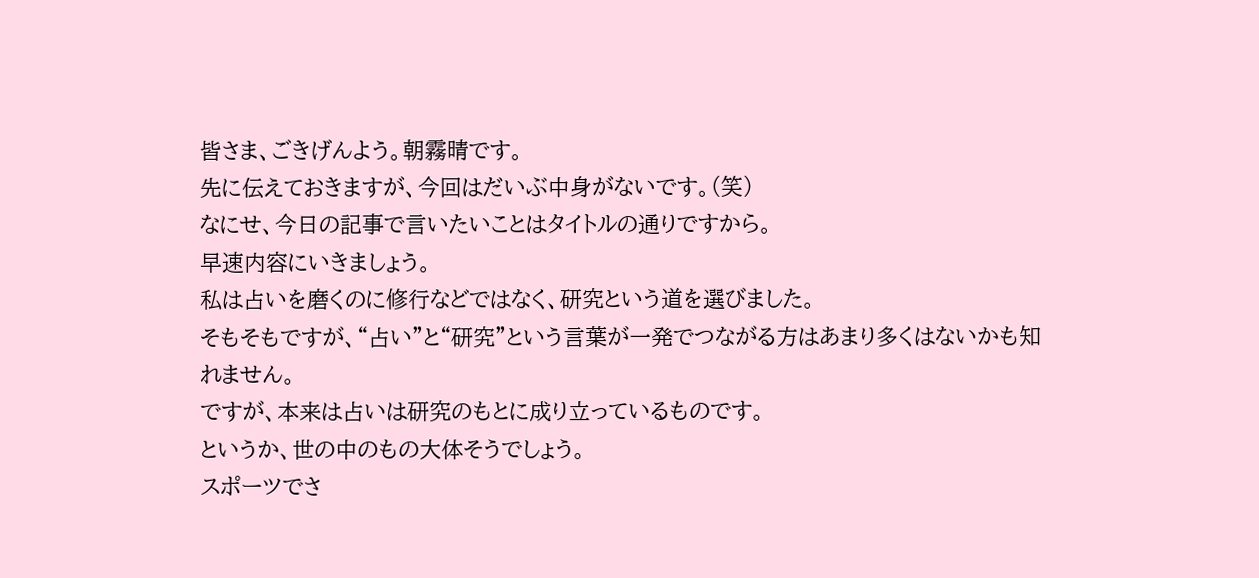皆さま、ごきげんよう。朝霧晴です。
先に伝えておきますが、今回はだいぶ中身がないです。(笑)
なにせ、今日の記事で言いたいことはタイトルの通りですから。
早速内容にいきましょう。
私は占いを磨くのに修行などではなく、研究という道を選びました。
そもそもですが、“占い”と“研究”という言葉が一発でつながる方はあまり多くはないかも知れません。
ですが、本来は占いは研究のもとに成り立っているものです。
というか、世の中のもの大体そうでしょう。
スポーツでさ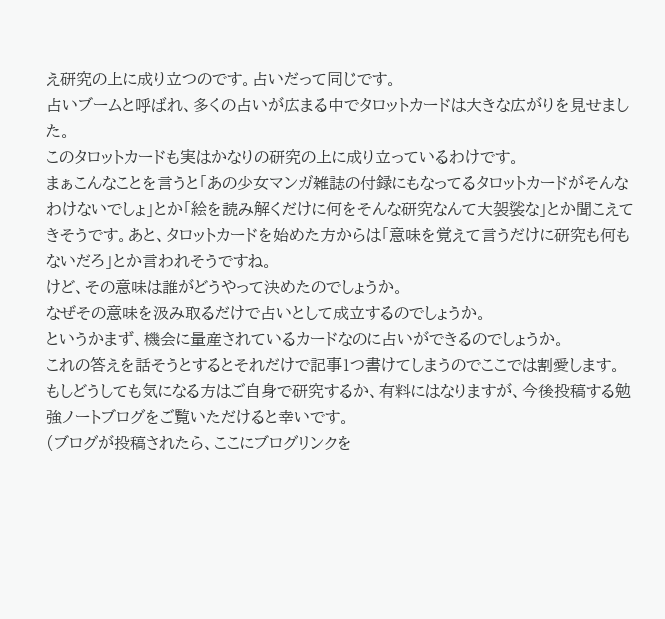え研究の上に成り立つのです。占いだって同じです。
占いブームと呼ばれ、多くの占いが広まる中でタロットカードは大きな広がりを見せました。
このタロットカードも実はかなりの研究の上に成り立っているわけです。
まぁこんなことを言うと「あの少女マンガ雑誌の付録にもなってるタロットカードがそんなわけないでしょ」とか「絵を読み解くだけに何をそんな研究なんて大袈裟な」とか聞こえてきそうです。あと、タロットカードを始めた方からは「意味を覚えて言うだけに研究も何もないだろ」とか言われそうですね。
けど、その意味は誰がどうやって決めたのでしょうか。
なぜその意味を汲み取るだけで占いとして成立するのでしょうか。
というかまず、機会に量産されているカードなのに占いができるのでしょうか。
これの答えを話そうとするとそれだけで記事1つ書けてしまうのでここでは割愛します。
もしどうしても気になる方はご自身で研究するか、有料にはなりますが、今後投稿する勉強ノートブログをご覧いただけると幸いです。
(ブログが投稿されたら、ここにブログリンクを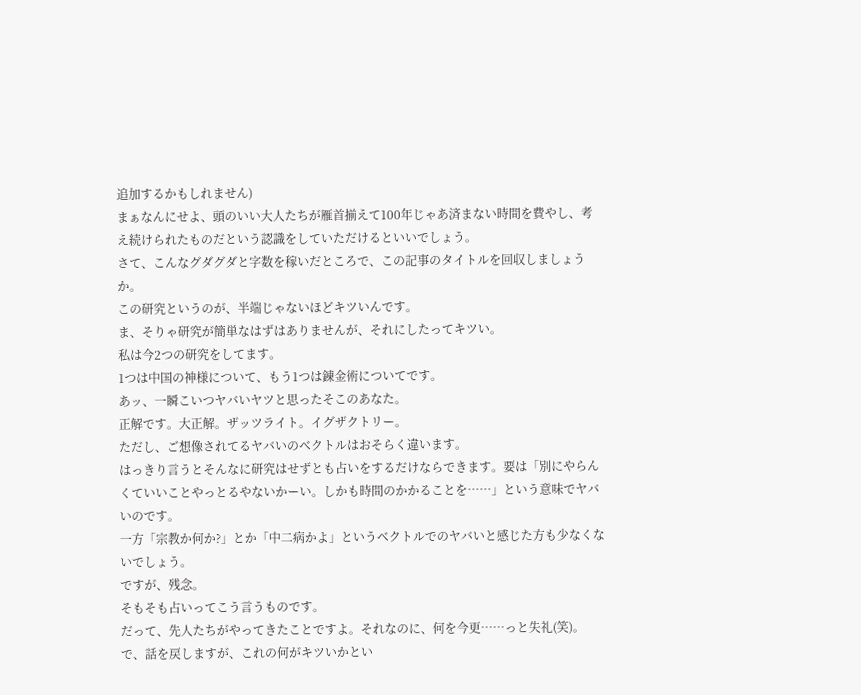追加するかもしれません)
まぁなんにせよ、頭のいい大人たちが雁首揃えて100年じゃあ済まない時間を費やし、考え続けられたものだという認識をしていただけるといいでしょう。
さて、こんなグダグダと字数を稼いだところで、この記事のタイトルを回収しましょうか。
この研究というのが、半端じゃないほどキツいんです。
ま、そりゃ研究が簡単なはずはありませんが、それにしたってキツい。
私は今2つの研究をしてます。
1つは中国の神様について、もう1つは錬金術についてです。
あッ、一瞬こいつヤバいヤツと思ったそこのあなた。
正解です。大正解。ザッツライト。イグザクトリー。
ただし、ご想像されてるヤバいのベクトルはおそらく違います。
はっきり言うとそんなに研究はせずとも占いをするだけならできます。要は「別にやらんくていいことやっとるやないかーい。しかも時間のかかることを……」という意味でヤバいのです。
一方「宗教か何か?」とか「中二病かよ」というベクトルでのヤバいと感じた方も少なくないでしょう。
ですが、残念。
そもそも占いってこう言うものです。
だって、先人たちがやってきたことですよ。それなのに、何を今更……っと失礼(笑)。
で、話を戻しますが、これの何がキツいかとい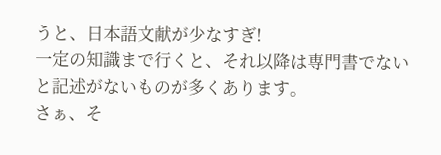うと、日本語文献が少なすぎ!
一定の知識まで行くと、それ以降は専門書でないと記述がないものが多くあります。
さぁ、そ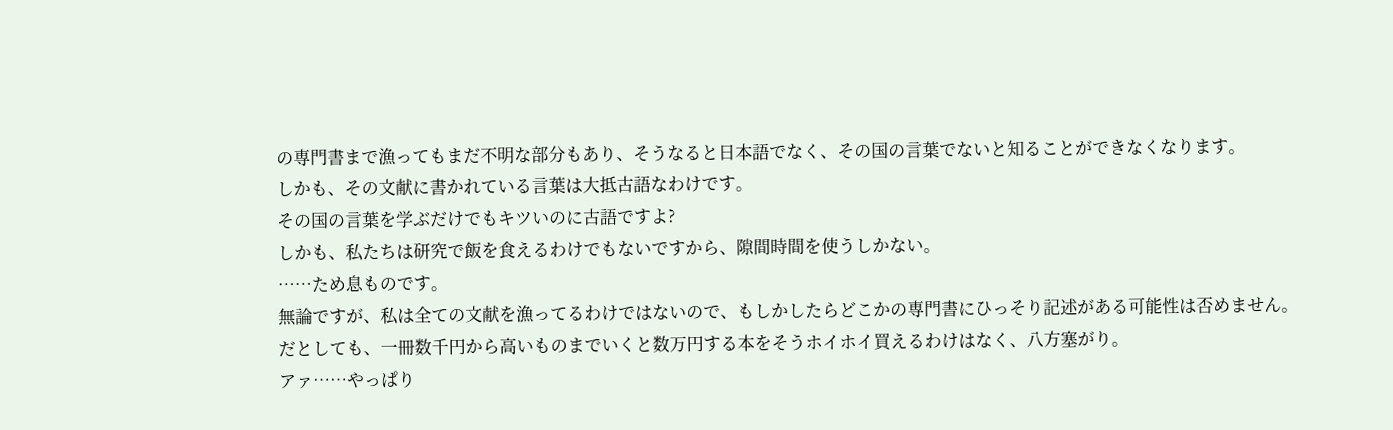の専門書まで漁ってもまだ不明な部分もあり、そうなると日本語でなく、その国の言葉でないと知ることができなくなります。
しかも、その文献に書かれている言葉は大抵古語なわけです。
その国の言葉を学ぶだけでもキツいのに古語ですよ?
しかも、私たちは研究で飯を食えるわけでもないですから、隙間時間を使うしかない。
……ため息ものです。
無論ですが、私は全ての文献を漁ってるわけではないので、もしかしたらどこかの専門書にひっそり記述がある可能性は否めません。
だとしても、一冊数千円から高いものまでいくと数万円する本をそうホイホイ買えるわけはなく、八方塞がり。
アァ……やっぱり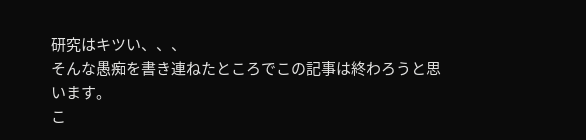研究はキツい、、、
そんな愚痴を書き連ねたところでこの記事は終わろうと思います。
こ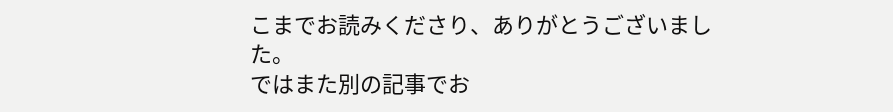こまでお読みくださり、ありがとうございました。
ではまた別の記事でお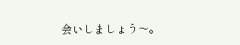会いしましょう〜。